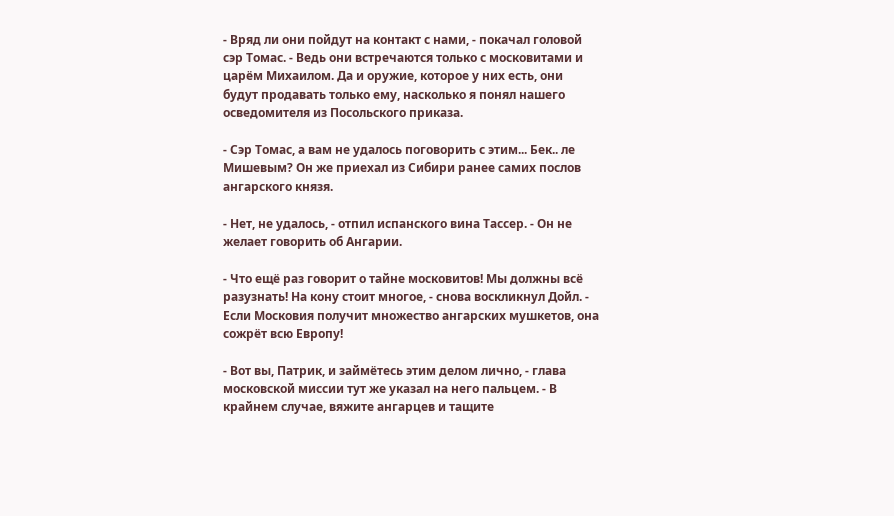- Вряд ли они пойдут на контакт с нами, - покачал головой сэр Томас. - Ведь они встречаются только с московитами и царём Михаилом. Да и оружие, которое у них есть, они будут продавать только ему, насколько я понял нашего осведомителя из Посольского приказа.

- Сэр Томас, а вам не удалось поговорить с этим... Бек.. ле Мишевым? Он же приехал из Сибири ранее самих послов ангарского князя.

- Нет, не удалось, - отпил испанского вина Тассер. - Он не желает говорить об Ангарии.

- Что ещё раз говорит о тайне московитов! Мы должны всё разузнать! На кону стоит многое, - снова воскликнул Дойл. - Если Московия получит множество ангарских мушкетов, она сожрёт всю Европу!

- Вот вы, Патрик, и займётесь этим делом лично, - глава московской миссии тут же указал на него пальцем. - В крайнем случае, вяжите ангарцев и тащите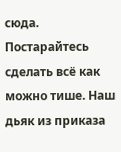сюда. Постарайтесь сделать всё как можно тише. Наш дьяк из приказа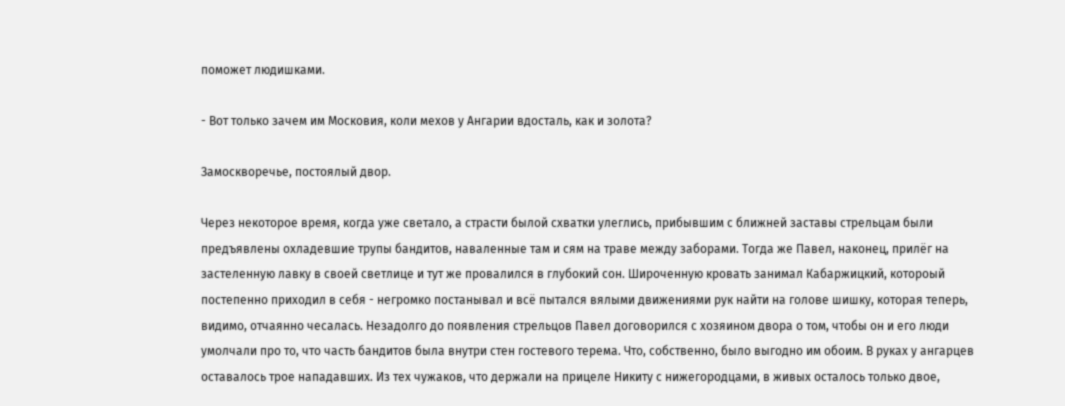поможет людишками.

- Вот только зачем им Московия, коли мехов у Ангарии вдосталь, как и золота?

Замоскворечье, постоялый двор.

Через некоторое время, когда уже светало, а страсти былой схватки улеглись, прибывшим с ближней заставы стрельцам были предъявлены охладевшие трупы бандитов, наваленные там и сям на траве между заборами. Тогда же Павел, наконец, прилёг на застеленную лавку в своей светлице и тут же провалился в глубокий сон. Широченную кровать занимал Кабаржицкий, котороый постепенно приходил в себя - негромко постанывал и всё пытался вялыми движениями рук найти на голове шишку, которая теперь, видимо, отчаянно чесалась. Незадолго до появления стрельцов Павел договорился с хозяином двора о том, чтобы он и его люди умолчали про то, что часть бандитов была внутри стен гостевого терема. Что, собственно, было выгодно им обоим. В руках у ангарцев оставалось трое нападавших. Из тех чужаков, что держали на прицеле Никиту с нижегородцами, в живых осталось только двое,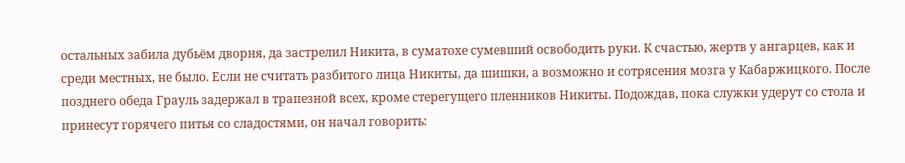остальных забила дубьём дворня, да застрелил Никита, в суматохе сумевший освободить руки. К счастью, жертв у ангарцев, как и среди местных, не было. Если не считать разбитого лица Никиты, да шишки, а возможно и сотрясения мозга у Кабаржицкого. После позднего обеда Грауль задержал в трапезной всех, кроме стерегущего пленников Никиты. Подождав, пока служки удерут со стола и принесут горячего питья со сладостями, он начал говорить: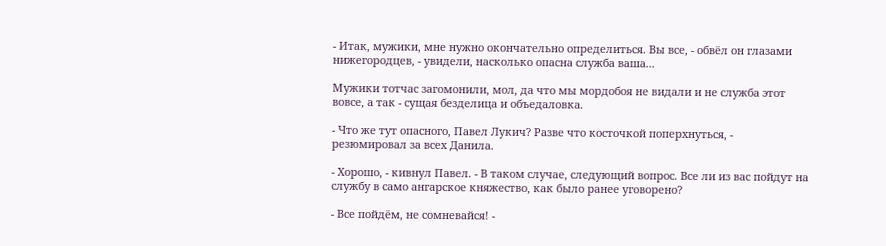- Итак, мужики, мне нужно окончательно определиться. Вы все, - обвёл он глазами нижегородцев, - увидели, насколько опасна служба ваша...

Мужики тотчас загомонили, мол, да что мы мордобоя не видали и не служба этот вовсе, а так - сущая безделица и объедаловка.

- Что же тут опасного, Павел Лукич? Разве что косточкой поперхнуться, - резюмировал за всех Данила.

- Хорошо, - кивнул Павел. - В таком случае, следующий вопрос. Все ли из вас пойдут на службу в само ангарское княжество, как было ранее уговорено?

- Все пойдём, не сомневайся! -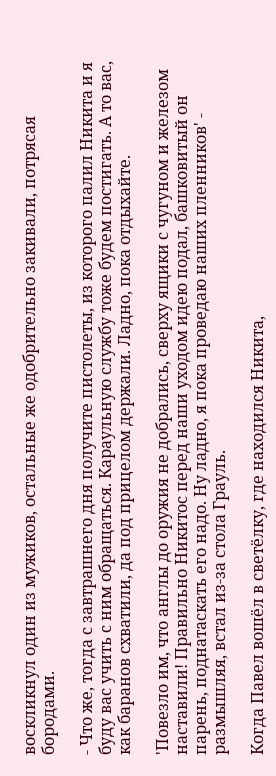воскликнул один из мужиков, остальные же одобрительно закивали, потрясая бородами.

- Что же, тогда с завтрашнего дня получите пистолеты, из которого палил Никита и я буду вас учить с ним обращаться. Караульную службу тоже будем постигать. А то вас, как баранов схватили, да под прицелом держали. Ладно, пока отдыхайте.

'Повезло им, что англы до оружия не добрались, сверху ящики с чугуном и железом наставили! Правильно Никитос перед наши уходом идею подал, башковитый он парень, поднатаскать его надо. Ну ладно, я пока проведаю наших пленников' - размышляя, встал из-за стола Грауль.

Когда Павел вошёл в светёлку, где находился Никита,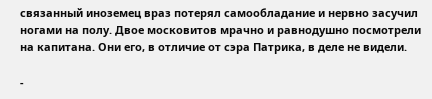связанный иноземец враз потерял самообладание и нервно засучил ногами на полу. Двое московитов мрачно и равнодушно посмотрели на капитана. Они его, в отличие от сэра Патрика, в деле не видели.

-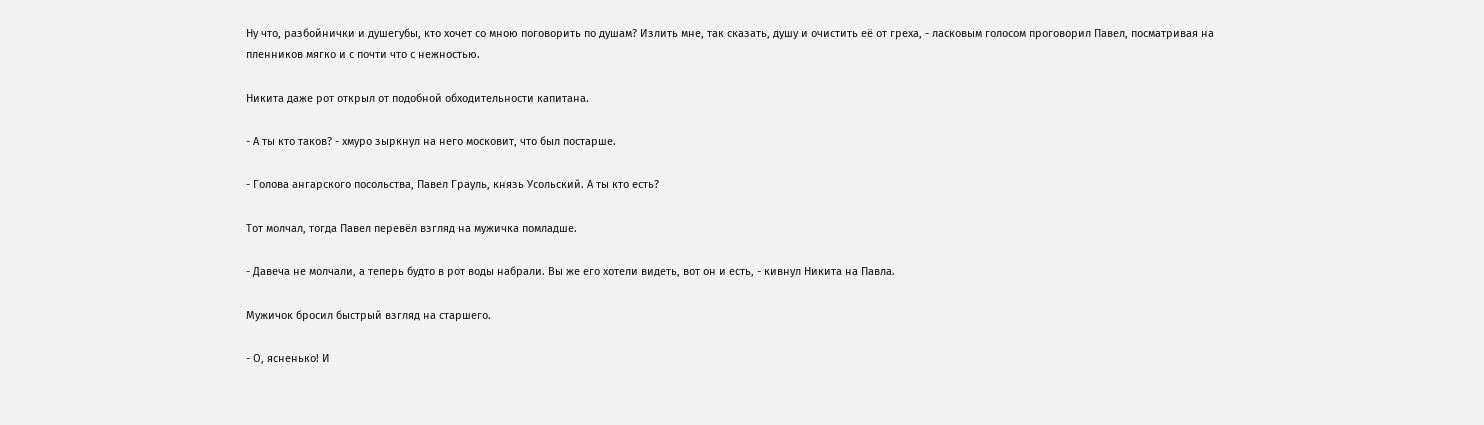Ну что, разбойнички и душегубы, кто хочет со мною поговорить по душам? Излить мне, так сказать, душу и очистить её от греха, - ласковым голосом проговорил Павел, посматривая на пленников мягко и с почти что с нежностью.

Никита даже рот открыл от подобной обходительности капитана.

- А ты кто таков? - хмуро зыркнул на него московит, что был постарше.

- Голова ангарского посольства, Павел Грауль, князь Усольский. А ты кто есть?

Тот молчал, тогда Павел перевёл взгляд на мужичка помладше.

- Давеча не молчали, а теперь будто в рот воды набрали. Вы же его хотели видеть, вот он и есть, - кивнул Никита на Павла.

Мужичок бросил быстрый взгляд на старшего.

- О, ясненько! И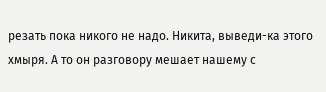резать пока никого не надо. Никита, выведи-ка этого хмыря. А то он разговору мешает нашему с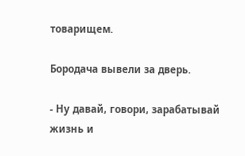товарищем.

Бородача вывели за дверь.

- Ну давай, говори, зарабатывай жизнь и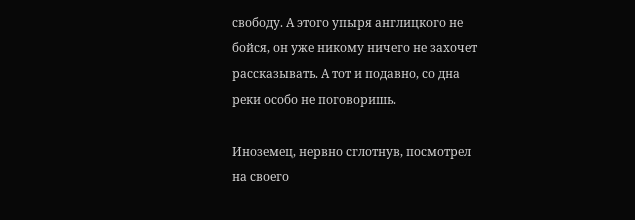свободу. А этого упыря англицкого не бойся, он уже никому ничего не захочет рассказывать. А тот и подавно, со дна реки особо не поговоришь.

Иноземец, нервно сглотнув, посмотрел на своего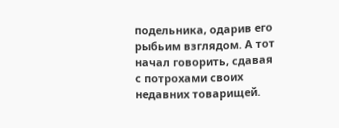подельника, одарив его рыбьим взглядом. А тот начал говорить, сдавая с потрохами своих недавних товарищей.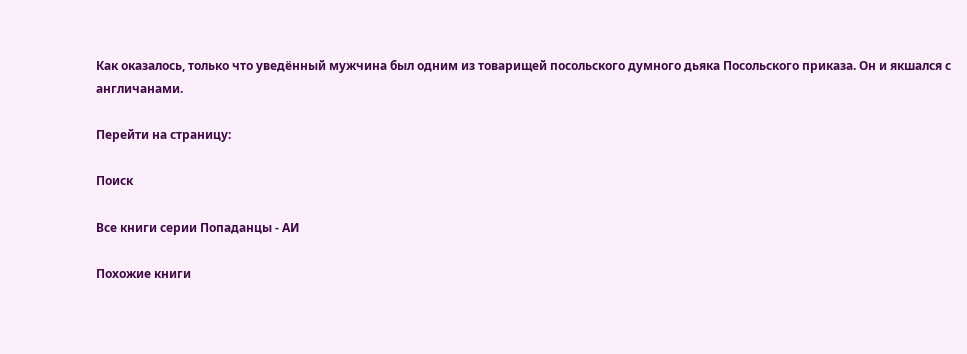Как оказалось, только что уведённый мужчина был одним из товарищей посольского думного дьяка Посольского приказа. Он и якшался с англичанами.

Перейти на страницу:

Поиск

Все книги серии Попаданцы - АИ

Похожие книги